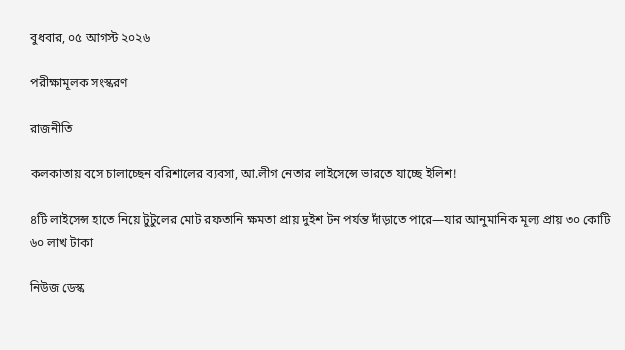বুধবার, ০৫ আগস্ট ২০২৬

পরীক্ষামূলক সংস্করণ

রাজনীতি

কলকাতায় বসে চালাচ্ছেন বরিশালের ব্যবসা, আ.লীগ নেতার লাইসেন্সে ভারতে যাচ্ছে ইলিশ!

৪টি লাইসেন্স হাতে নিয়ে টুটুলের মোট রফতানি ক্ষমতা প্রায় দুইশ টন পর্যন্ত দাঁড়াতে পারে—যার আনুমানিক মূল্য প্রায় ৩০ কোটি ৬০ লাখ টাকা

নিউজ ডেস্ক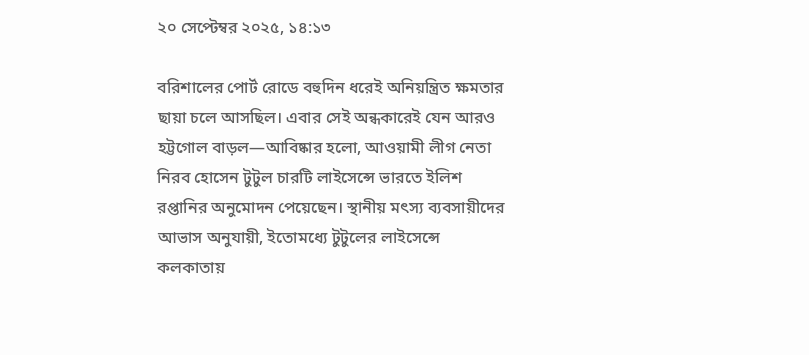২০ সেপ্টেম্বর ২০২৫, ১৪:১৩

বরিশালের পোর্ট রোডে বহুদিন ধরেই অনিয়ন্ত্রিত ক্ষমতার ছায়া চলে আসছিল। এবার সেই অন্ধকারেই যেন আরও হট্টগোল বাড়ল—আবিষ্কার হলো, আওয়ামী লীগ নেতা নিরব হোসেন টুটুল চারটি লাইসেন্সে ভারতে ইলিশ রপ্তানির অনুমোদন পেয়েছেন। স্থানীয় মৎস্য ব্যবসায়ীদের আভাস অনুযায়ী, ইতোমধ্যে টুটুলের লাইসেন্সে কলকাতায়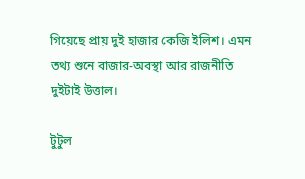গিয়েছে প্রায় দুই হাজার কেজি ইলিশ। এমন তথ্য শুনে বাজার-অবস্থা আর রাজনীতি দুইটাই উত্তাল।

টুটুল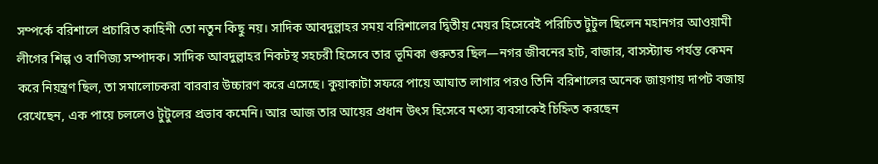সম্পর্কে বরিশালে প্রচারিত কাহিনী তো নতুন কিছু নয়। সাদিক আবদুল্লাহর সময় বরিশালের দ্বিতীয় মেয়র হিসেবেই পরিচিত টুটুল ছিলেন মহানগর আওয়ামী লীগের শিল্প ও বাণিজ্য সম্পাদক। সাদিক আবদুল্লাহর নিকটস্থ সহচরী হিসেবে তার ভূমিকা গুরুতর ছিল—নগর জীবনের হাট, বাজার, বাসস্ট্যান্ড পর্যন্ত কেমন করে নিয়ন্ত্রণ ছিল, তা সমালোচকরা বারবার উচ্চারণ করে এসেছে। কুয়াকাটা সফরে পায়ে আঘাত লাগার পরও তিনি বরিশালের অনেক জায়গায় দাপট বজায় রেখেছেন, এক পায়ে চললেও টুটুলের প্রভাব কমেনি। আর আজ তার আয়ের প্রধান উৎস হিসেবে মৎস্য ব্যবসাকেই চিহ্নিত করছেন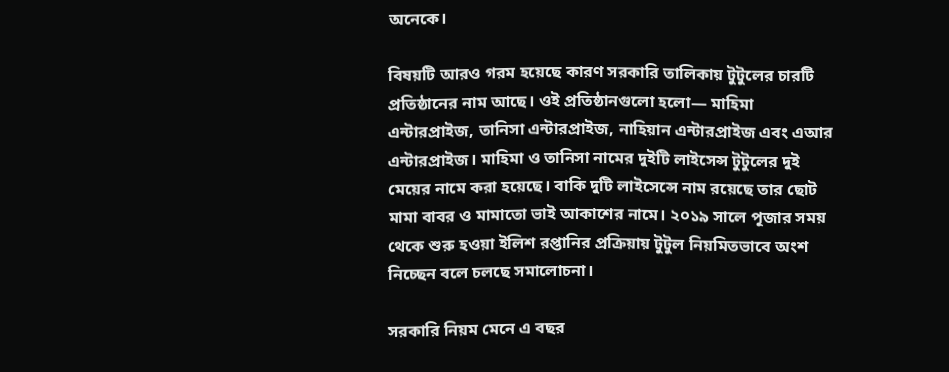অনেকে।

বিষয়টি আরও গরম হয়েছে কারণ সরকারি তালিকায় টুটুলের চারটি প্রতিষ্ঠানের নাম আছে। ওই প্রতিষ্ঠানগুলো হলো— মাহিমা এন্টারপ্রাইজ, তানিসা এন্টারপ্রাইজ, নাহিয়ান এন্টারপ্রাইজ এবং এআর এন্টারপ্রাইজ। মাহিমা ও তানিসা নামের দুইটি লাইসেন্স টুটুলের দুই মেয়ের নামে করা হয়েছে। বাকি দুটি লাইসেন্সে নাম রয়েছে তার ছোট মামা বাবর ও মামাতো ভাই আকাশের নামে। ২০১৯ সালে পূজার সময় থেকে শুরু হওয়া ইলিশ রপ্তানির প্রক্রিয়ায় টুটুল নিয়মিতভাবে অংশ নিচ্ছেন বলে চলছে সমালোচনা।

সরকারি নিয়ম মেনে এ বছর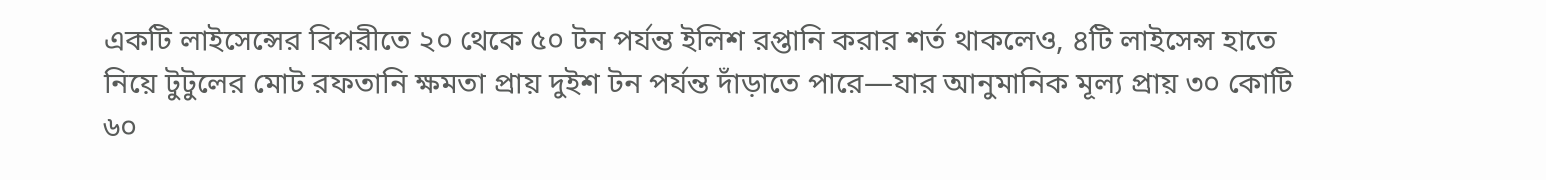একটি লাইসেন্সের বিপরীতে ২০ থেকে ৫০ টন পর্যন্ত ইলিশ রপ্তানি করার শর্ত থাকলেও, ৪টি লাইসেন্স হাতে নিয়ে টুটুলের মোট রফতানি ক্ষমতা প্রায় দুইশ টন পর্যন্ত দাঁড়াতে পারে—যার আনুমানিক মূল্য প্রায় ৩০ কোটি ৬০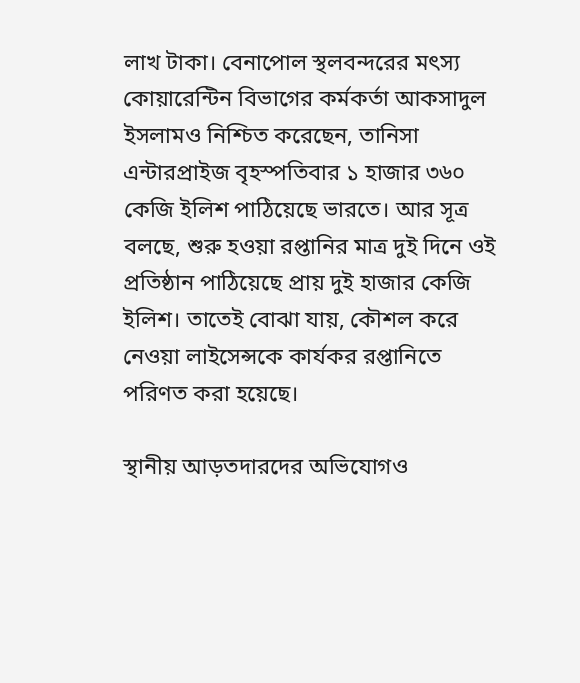লাখ টাকা। বেনাপোল স্থলবন্দরের মৎস্য কোয়ারেন্টিন বিভাগের কর্মকর্তা আকসাদুল ইসলামও নিশ্চিত করেছেন, তানিসা এন্টারপ্রাইজ বৃহস্পতিবার ১ হাজার ৩৬০ কেজি ইলিশ পাঠিয়েছে ভারতে। আর সূত্র বলছে, শুরু হওয়া রপ্তানির মাত্র দুই দিনে ওই প্রতিষ্ঠান পাঠিয়েছে প্রায় দুই হাজার কেজি ইলিশ। তাতেই বোঝা যায়, কৌশল করে নেওয়া লাইসেন্সকে কার্যকর রপ্তানিতে পরিণত করা হয়েছে।

স্থানীয় আড়তদারদের অভিযোগও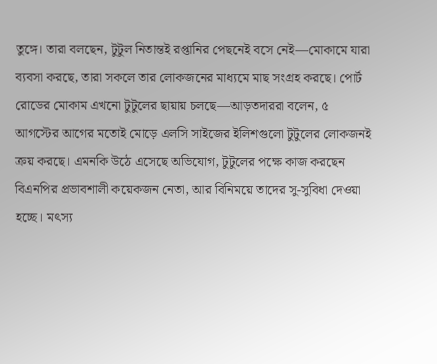তুঙ্গে। তারা বলছেন, টুটুল নিতান্তই রপ্তানির পেছনেই বসে নেই—মোকামে যারা ব্যবসা করছে, তারা সকলে তার লোকজনের মাধ্যমে মাছ সংগ্রহ করছে। পোর্ট রোডের মোকাম এখনো টুটুলের ছায়ায় চলছে—আড়তদাররা বলেন, ৫ আগস্টের আগের মতোই মোড়ে এলসি সাইজের ইলিশগুলো টুটুলের লোকজনই ক্রয় করছে। এমনকি উঠে এসেছে অভিযোগ, টুটুলের পক্ষে কাজ করছেন বিএনপির প্রভাবশালী কয়েকজন নেতা, আর বিনিময়ে তাদের সু-সুবিধা দেওয়া হচ্ছে। মৎস্য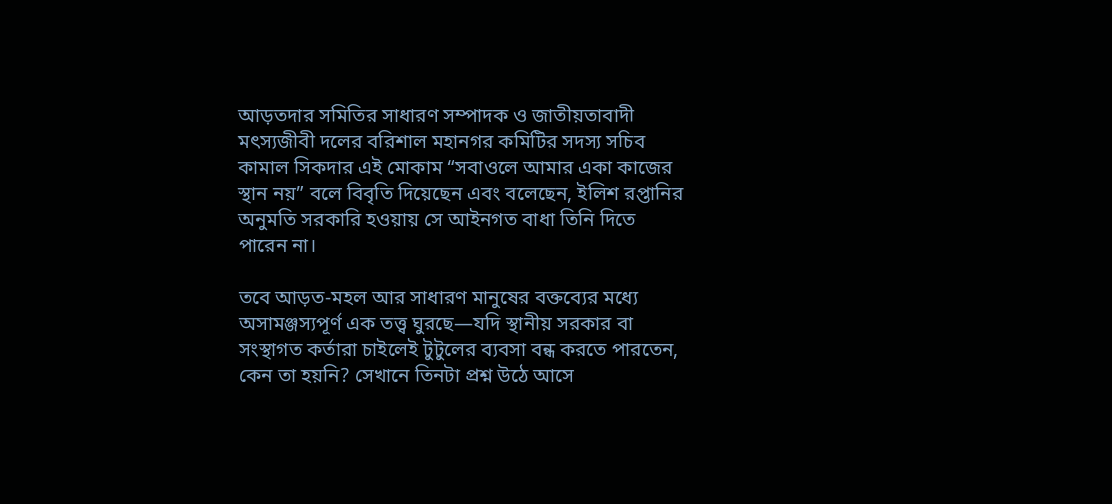আড়তদার সমিতির সাধারণ সম্পাদক ও জাতীয়তাবাদী মৎস্যজীবী দলের বরিশাল মহানগর কমিটির সদস্য সচিব কামাল সিকদার এই মোকাম “সবাওলে আমার একা কাজের স্থান নয়” বলে বিবৃতি দিয়েছেন এবং বলেছেন, ইলিশ রপ্তানির অনুমতি সরকারি হওয়ায় সে আইনগত বাধা তিনি দিতে পারেন না।

তবে আড়ত-মহল আর সাধারণ মানুষের বক্তব্যের মধ্যে অসামঞ্জস্যপূর্ণ এক তত্ত্ব ঘুরছে—যদি স্থানীয় সরকার বা সংস্থাগত কর্তারা চাইলেই টুটুলের ব্যবসা বন্ধ করতে পারতেন, কেন তা হয়নি? সেখানে তিনটা প্রশ্ন উঠে আসে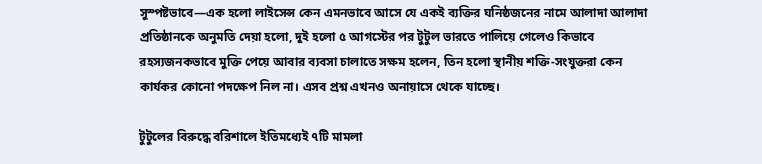সুস্পষ্টভাবে—এক হলো লাইসেন্স কেন এমনভাবে আসে যে একই ব্যক্তির ঘনিষ্ঠজনের নামে আলাদা আলাদা প্রতিষ্ঠানকে অনুমতি দেয়া হলো, দুই হলো ৫ আগস্টের পর টুটুল ভারতে পালিয়ে গেলেও কিভাবে রহস্যজনকভাবে মুক্তি পেয়ে আবার ব্যবসা চালাতে সক্ষম হলেন, তিন হলো স্থানীয় শক্তি-সংযুক্তরা কেন কার্যকর কোনো পদক্ষেপ নিল না। এসব প্রশ্ন এখনও অনায়াসে থেকে যাচ্ছে।

টুটুলের বিরুদ্ধে বরিশালে ইতিমধ্যেই ৭টি মামলা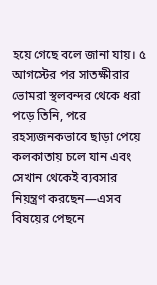হয়ে গেছে বলে জানা যায়। ৫ আগস্টের পর সাতক্ষীরার ভোমরা স্থলবন্দর থেকে ধরা পড়ে তিনি, পরে রহস্যজনকভাবে ছাড়া পেয়ে কলকাতায় চলে যান এবং সেখান থেকেই ব্যবসার নিয়ন্ত্রণ করছেন—এসব বিষয়ের পেছনে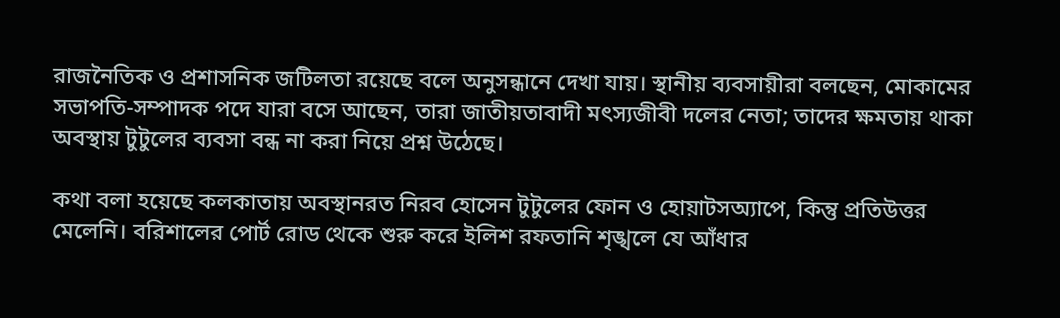রাজনৈতিক ও প্রশাসনিক জটিলতা রয়েছে বলে অনুসন্ধানে দেখা যায়। স্থানীয় ব্যবসায়ীরা বলছেন, মোকামের সভাপতি-সম্পাদক পদে যারা বসে আছেন, তারা জাতীয়তাবাদী মৎস্যজীবী দলের নেতা; তাদের ক্ষমতায় থাকা অবস্থায় টুটুলের ব্যবসা বন্ধ না করা নিয়ে প্রশ্ন উঠেছে।

কথা বলা হয়েছে কলকাতায় অবস্থানরত নিরব হোসেন টুটুলের ফোন ও হোয়াটসঅ্যাপে, কিন্তু প্রতিউত্তর মেলেনি। বরিশালের পোর্ট রোড থেকে শুরু করে ইলিশ রফতানি শৃঙ্খলে যে আঁধার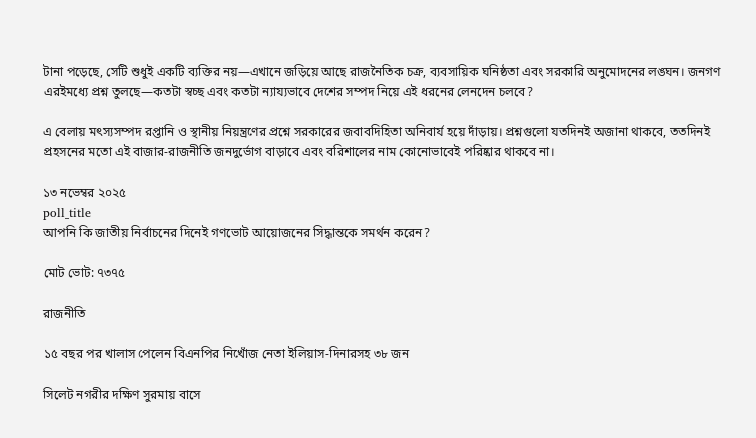টানা পড়েছে, সেটি শুধুই একটি ব্যক্তির নয়—এখানে জড়িয়ে আছে রাজনৈতিক চক্র, ব্যবসায়িক ঘনিষ্ঠতা এবং সরকারি অনুমোদনের লঙ্ঘন। জনগণ এরইমধ্যে প্রশ্ন তুলছে—কতটা স্বচ্ছ এবং কতটা ন্যায্যভাবে দেশের সম্পদ নিয়ে এই ধরনের লেনদেন চলবে?

এ বেলায় মৎস্যসম্পদ রপ্তানি ও স্থানীয় নিয়ন্ত্রণের প্রশ্নে সরকারের জবাবদিহিতা অনিবার্য হয়ে দাঁড়ায়। প্রশ্নগুলো যতদিনই অজানা থাকবে, ততদিনই প্রহসনের মতো এই বাজার-রাজনীতি জনদুর্ভোগ বাড়াবে এবং বরিশালের নাম কোনোভাবেই পরিষ্কার থাকবে না।

১৩ নভেম্বর ২০২৫
poll_title
আপনি কি জাতীয় নির্বাচনের দিনেই গণভোট আয়োজনের সিদ্ধান্তকে সমর্থন করেন?

মোট ভোট: ৭৩৭৫

রাজনীতি

১৫ বছর পর খালাস পেলেন বিএনপির নিখোঁজ নেতা ইলিয়াস-দিনারসহ ৩৮ জন

সিলেট নগরীর দক্ষিণ সুরমায় বাসে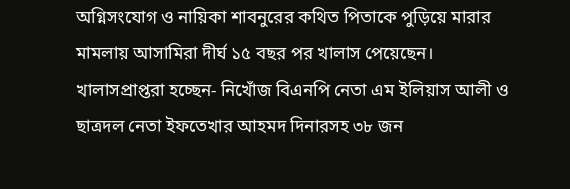অগ্নিসংযোগ ও নায়িকা শাবনুরের কথিত পিতাকে পুড়িয়ে মারার মামলায় আসামিরা দীর্ঘ ১৫ বছর পর খালাস পেয়েছেন। খালাসপ্রাপ্তরা হচ্ছেন- নিখোঁজ বিএনপি নেতা এম ইলিয়াস আলী ও ছাত্রদল নেতা ইফতেখার আহমদ দিনারসহ ৩৮ জন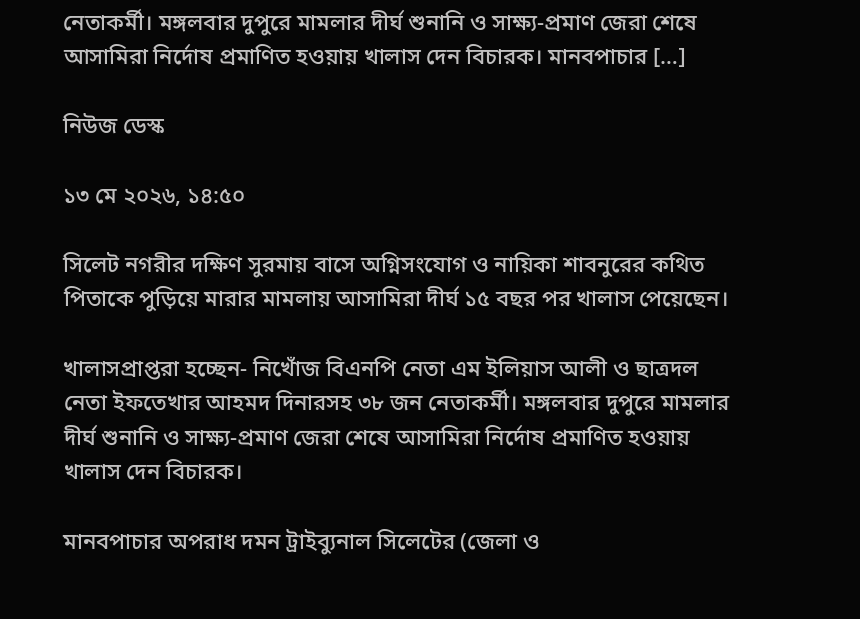নেতাকর্মী। মঙ্গলবার দুপুরে মামলার দীর্ঘ শুনানি ও সাক্ষ্য-প্রমাণ জেরা শেষে আসামিরা নির্দোষ প্রমাণিত হওয়ায় খালাস দেন বিচারক। মানবপাচার […]

নিউজ ডেস্ক

১৩ মে ২০২৬, ১৪:৫০

সিলেট নগরীর দক্ষিণ সুরমায় বাসে অগ্নিসংযোগ ও নায়িকা শাবনুরের কথিত পিতাকে পুড়িয়ে মারার মামলায় আসামিরা দীর্ঘ ১৫ বছর পর খালাস পেয়েছেন।

খালাসপ্রাপ্তরা হচ্ছেন- নিখোঁজ বিএনপি নেতা এম ইলিয়াস আলী ও ছাত্রদল নেতা ইফতেখার আহমদ দিনারসহ ৩৮ জন নেতাকর্মী। মঙ্গলবার দুপুরে মামলার দীর্ঘ শুনানি ও সাক্ষ্য-প্রমাণ জেরা শেষে আসামিরা নির্দোষ প্রমাণিত হওয়ায় খালাস দেন বিচারক।

মানবপাচার অপরাধ দমন ট্রাইব্যুনাল সিলেটের (জেলা ও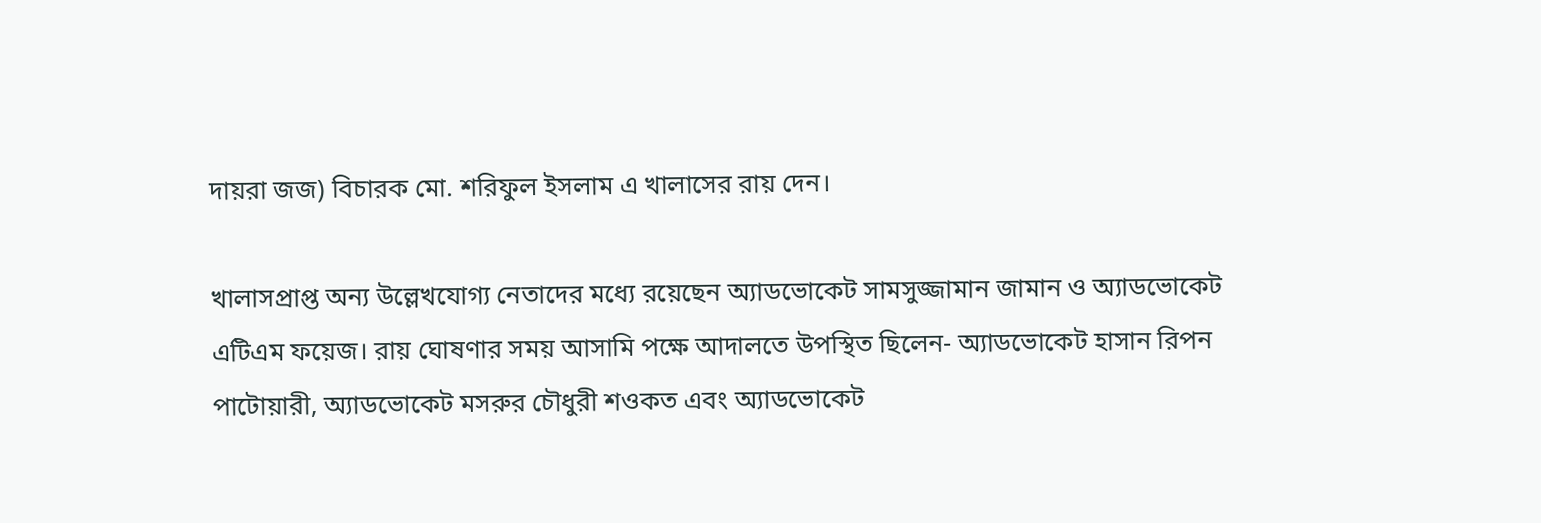দায়রা জজ) বিচারক মো. শরিফুল ইসলাম এ খালাসের রায় দেন।

খালাসপ্রাপ্ত অন্য উল্লেখযোগ্য নেতাদের মধ্যে রয়েছেন অ্যাডভোকেট সামসুজ্জামান জামান ও অ্যাডভোকেট এটিএম ফয়েজ। রায় ঘোষণার সময় আসামি পক্ষে আদালতে উপস্থিত ছিলেন- অ্যাডভোকেট হাসান রিপন পাটোয়ারী, অ্যাডভোকেট মসরুর চৌধুরী শওকত এবং অ্যাডভোকেট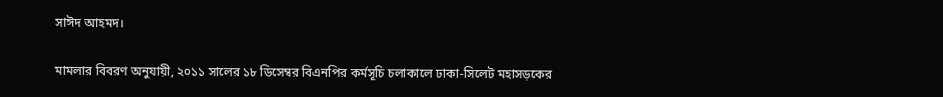সাঈদ আহমদ।

মামলার বিবরণ অনুযায়ী, ২০১১ সালের ১৮ ডিসেম্বর বিএনপির কর্মসূচি চলাকালে ঢাকা-সিলেট মহাসড়কের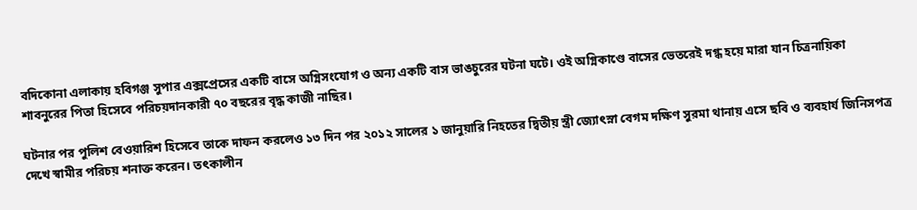বদিকোনা এলাকায় হবিগঞ্জ সুপার এক্সপ্রেসের একটি বাসে অগ্নিসংযোগ ও অন্য একটি বাস ভাঙচুরের ঘটনা ঘটে। ওই অগ্নিকাণ্ডে বাসের ভেতরেই দগ্ধ হয়ে মারা যান চিত্রনায়িকা শাবনুরের পিতা হিসেবে পরিচয়দানকারী ৭০ বছরের বৃদ্ধ কাজী নাছির।

ঘটনার পর পুলিশ বেওয়ারিশ হিসেবে তাকে দাফন করলেও ১৩ দিন পর ২০১২ সালের ১ জানুয়ারি নিহতের দ্বিতীয় স্ত্রী জ্যোৎস্না বেগম দক্ষিণ সুরমা থানায় এসে ছবি ও ব্যবহার্য জিনিসপত্র দেখে স্বামীর পরিচয় শনাক্ত করেন। তৎকালীন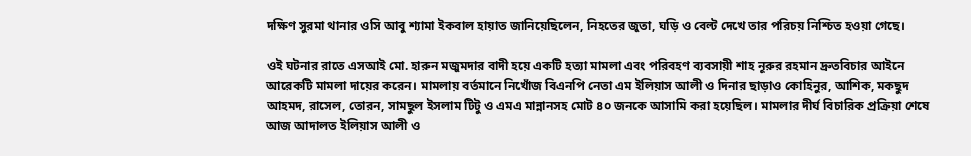দক্ষিণ সুরমা থানার ওসি আবু শ্যামা ইকবাল হায়াত জানিয়েছিলেন, নিহতের জুতা, ঘড়ি ও বেল্ট দেখে তার পরিচয় নিশ্চিত হওয়া গেছে।

ওই ঘটনার রাতে এসআই মো. হারুন মজুমদার বাদী হয়ে একটি হত্যা মামলা এবং পরিবহণ ব্যবসায়ী শাহ নূরুর রহমান দ্রুতবিচার আইনে আরেকটি মামলা দায়ের করেন। মামলায় বর্তমানে নিখোঁজ বিএনপি নেতা এম ইলিয়াস আলী ও দিনার ছাড়াও কোহিনুর, আশিক, মকছুদ আহমদ, রাসেল, তোরন, সামছুল ইসলাম টিটু ও এমএ মান্নানসহ মোট ৪০ জনকে আসামি করা হয়েছিল। মামলার দীর্ঘ বিচারিক প্রক্রিয়া শেষে আজ আদালত ইলিয়াস আলী ও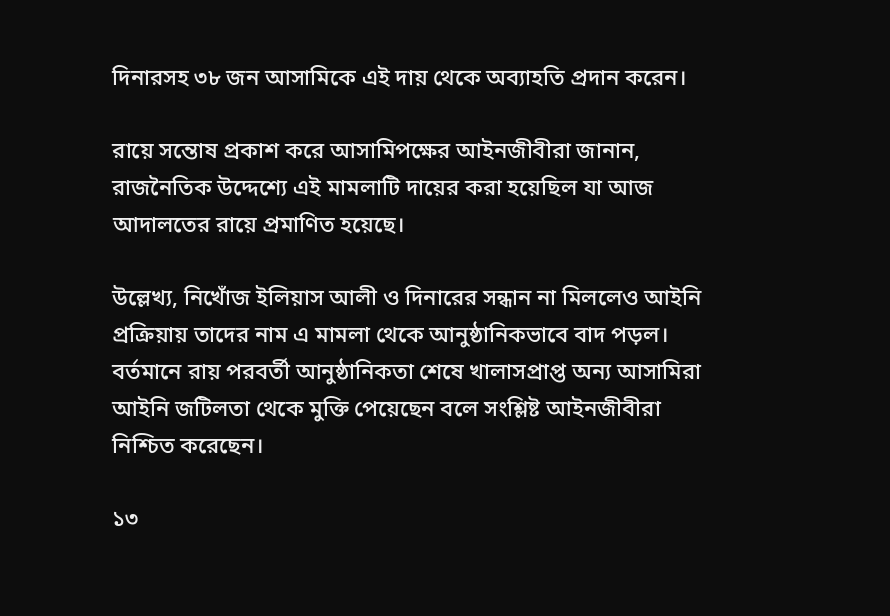দিনারসহ ৩৮ জন আসামিকে এই দায় থেকে অব্যাহতি প্রদান করেন।

রায়ে সন্তোষ প্রকাশ করে আসামিপক্ষের আইনজীবীরা জানান, রাজনৈতিক উদ্দেশ্যে এই মামলাটি দায়ের করা হয়েছিল যা আজ আদালতের রায়ে প্রমাণিত হয়েছে।

উল্লেখ্য, নিখোঁজ ইলিয়াস আলী ও দিনারের সন্ধান না মিললেও আইনি প্রক্রিয়ায় তাদের নাম এ মামলা থেকে আনুষ্ঠানিকভাবে বাদ পড়ল। বর্তমানে রায় পরবর্তী আনুষ্ঠানিকতা শেষে খালাসপ্রাপ্ত অন্য আসামিরা আইনি জটিলতা থেকে মুক্তি পেয়েছেন বলে সংশ্লিষ্ট আইনজীবীরা নিশ্চিত করেছেন।

১৩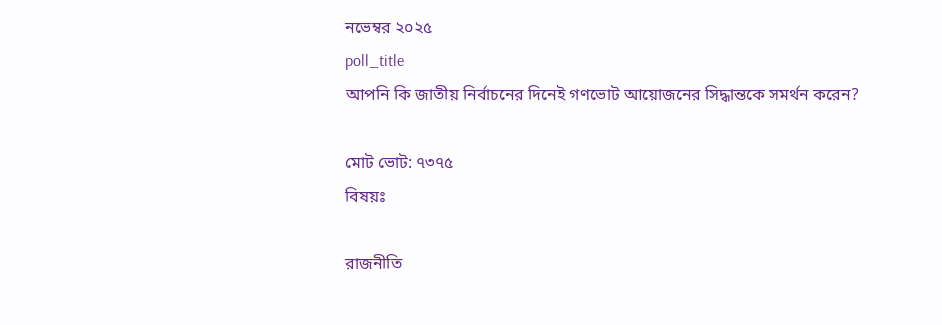নভেম্বর ২০২৫
poll_title
আপনি কি জাতীয় নির্বাচনের দিনেই গণভোট আয়োজনের সিদ্ধান্তকে সমর্থন করেন?

মোট ভোট: ৭৩৭৫
বিষয়ঃ

রাজনীতি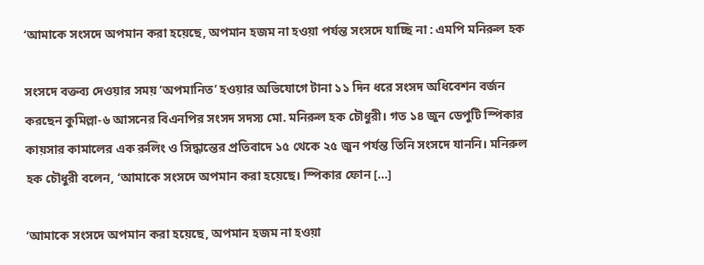‘আমাকে সংসদে অপমান করা হয়েছে, অপমান হজম না হওয়া পর্যন্ত সংসদে যাচ্ছি না : এমপি মনিরুল হক

সংসদে বক্তব্য দেওয়ার সময় ‘অপমানিত’ হওয়ার অভিযোগে টানা ১১ দিন ধরে সংসদ অধিবেশন বর্জন করছেন কুমিল্লা-৬ আসনের বিএনপির সংসদ সদস্য মো. মনিরুল হক চৌধুরী। গত ১৪ জুন ডেপুটি স্পিকার কায়সার কামালের এক রুলিং ও সিদ্ধান্তের প্রতিবাদে ১৫ থেকে ২৫ জুন পর্যন্ত তিনি সংসদে যাননি। মনিরুল হক চৌধুরী বলেন, ‘আমাকে সংসদে অপমান করা হয়েছে। স্পিকার ফোন […]

‘আমাকে সংসদে অপমান করা হয়েছে, অপমান হজম না হওয়া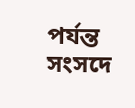পর্যন্ত সংসদে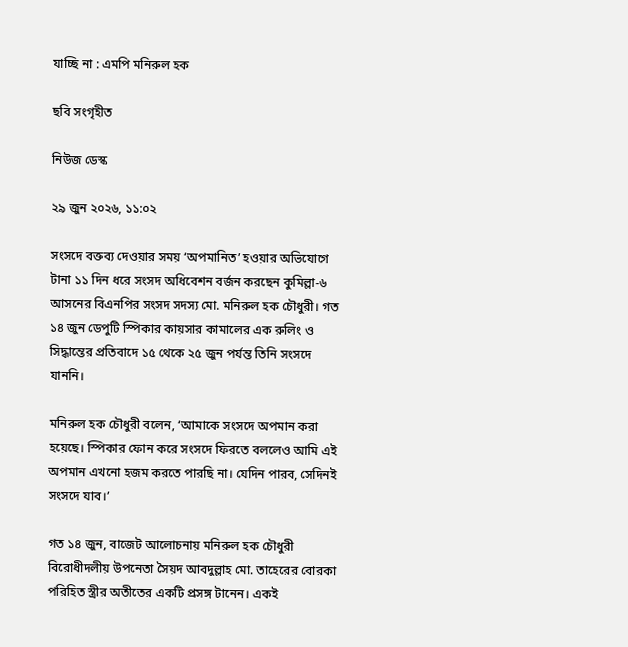যাচ্ছি না : এমপি মনিরুল হক

ছবি সংগৃহীত

নিউজ ডেস্ক

২৯ জুন ২০২৬, ১১:০২

সংসদে বক্তব্য দেওয়ার সময় ‘অপমানিত’ হওয়ার অভিযোগে টানা ১১ দিন ধরে সংসদ অধিবেশন বর্জন করছেন কুমিল্লা-৬ আসনের বিএনপির সংসদ সদস্য মো. মনিরুল হক চৌধুরী। গত ১৪ জুন ডেপুটি স্পিকার কায়সার কামালের এক রুলিং ও সিদ্ধান্তের প্রতিবাদে ১৫ থেকে ২৫ জুন পর্যন্ত তিনি সংসদে যাননি।

মনিরুল হক চৌধুরী বলেন, ‘আমাকে সংসদে অপমান করা হয়েছে। স্পিকার ফোন করে সংসদে ফিরতে বললেও আমি এই অপমান এখনো হজম করতে পারছি না। যেদিন পারব, সেদিনই সংসদে যাব।’

গত ১৪ জুন, বাজেট আলোচনায় মনিরুল হক চৌধুরী বিরোধীদলীয় উপনেতা সৈয়দ আবদুল্লাহ মো. তাহেরের বোরকা পরিহিত স্ত্রীর অতীতের একটি প্রসঙ্গ টানেন। একই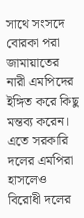সাথে সংসদে বোরকা পরা জামায়াতের নারী এমপিদের ইঙ্গিত করে কিছু মন্তব্য করেন। এতে সরকারি দলের এমপিরা হাসলেও বিরোধী দলের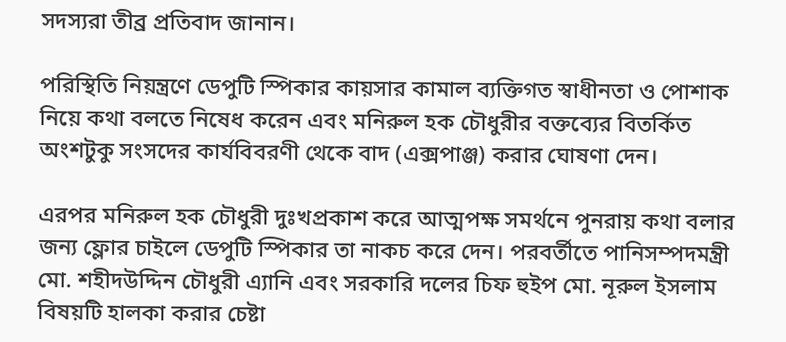সদস্যরা তীব্র প্রতিবাদ জানান।

পরিস্থিতি নিয়ন্ত্রণে ডেপুটি স্পিকার কায়সার কামাল ব্যক্তিগত স্বাধীনতা ও পোশাক নিয়ে কথা বলতে নিষেধ করেন এবং মনিরুল হক চৌধুরীর বক্তব্যের বিতর্কিত অংশটুকু সংসদের কার্যবিবরণী থেকে বাদ (এক্সপাঞ্জ) করার ঘোষণা দেন।

এরপর মনিরুল হক চৌধুরী দুঃখপ্রকাশ করে আত্মপক্ষ সমর্থনে পুনরায় কথা বলার জন্য ফ্লোর চাইলে ডেপুটি স্পিকার তা নাকচ করে দেন। পরবর্তীতে পানিসম্পদমন্ত্রী মো. শহীদউদ্দিন চৌধুরী এ্যানি এবং সরকারি দলের চিফ হুইপ মো. নূরুল ইসলাম বিষয়টি হালকা করার চেষ্টা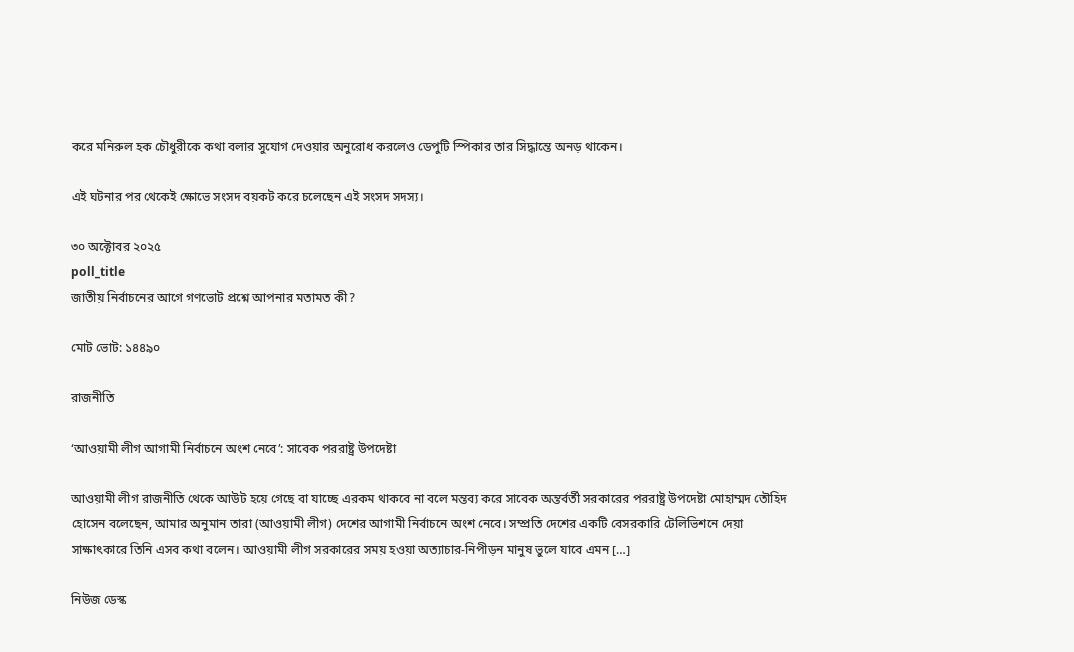করে মনিরুল হক চৌধুরীকে কথা বলার সুযোগ দেওয়ার অনুরোধ করলেও ডেপুটি স্পিকার তার সিদ্ধান্তে অনড় থাকেন।

এই ঘটনার পর থেকেই ক্ষোভে সংসদ বয়কট করে চলেছেন এই সংসদ সদস্য।

৩০ অক্টোবর ২০২৫
poll_title
জাতীয় নির্বাচনের আগে গণভোট প্রশ্নে আপনার মতামত কী?

মোট ভোট: ১৪৪৯০

রাজনীতি

‘আওয়ামী লীগ আগামী নির্বাচনে অংশ নেবে’: সাবেক পররাষ্ট্র উপদেষ্টা

আওয়ামী লীগ রাজনীতি থেকে আউট হয়ে গেছে বা যাচ্ছে এরকম থাকবে না বলে মন্তব্য করে সাবেক অন্তর্বর্তী সরকারের পররাষ্ট্র উপদেষ্টা মোহাম্মদ তৌহিদ হোসেন বলেছেন, আমার অনুমান তারা (আওয়ামী লীগ) দেশের আগামী নির্বাচনে অংশ নেবে। সম্প্রতি দেশের একটি বেসরকারি টেলিভিশনে দেয়া সাক্ষাৎকারে তিনি এসব কথা বলেন। আওয়ামী লীগ সরকারের সময় হওয়া অত্যাচার-নিপীড়ন মানুষ ভুলে যাবে এমন […]

নিউজ ডেস্ক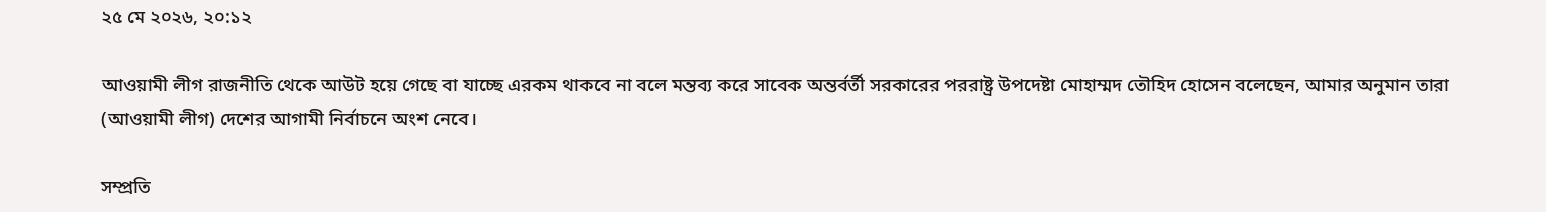২৫ মে ২০২৬, ২০:১২

আওয়ামী লীগ রাজনীতি থেকে আউট হয়ে গেছে বা যাচ্ছে এরকম থাকবে না বলে মন্তব্য করে সাবেক অন্তর্বর্তী সরকারের পররাষ্ট্র উপদেষ্টা মোহাম্মদ তৌহিদ হোসেন বলেছেন, আমার অনুমান তারা (আওয়ামী লীগ) দেশের আগামী নির্বাচনে অংশ নেবে।

সম্প্রতি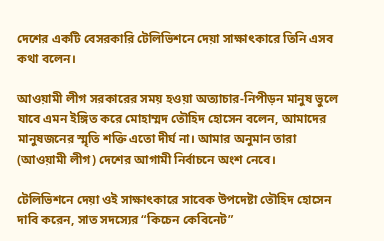দেশের একটি বেসরকারি টেলিভিশনে দেয়া সাক্ষাৎকারে তিনি এসব কথা বলেন।

আওয়ামী লীগ সরকারের সময় হওয়া অত্যাচার-নিপীড়ন মানুষ ভুলে যাবে এমন ইঙ্গিত করে মোহাম্মদ তৌহিদ হোসেন বলেন, আমাদের মানুষজনের স্মৃতি শক্তি এতো দীর্ঘ না। আমার অনুমান তারা (আওয়ামী লীগ) দেশের আগামী নির্বাচনে অংশ নেবে।

টেলিভিশনে দেয়া ওই সাক্ষাৎকারে সাবেক উপদেষ্টা তৌহিদ হোসেন দাবি করেন, সাত সদস্যের “কিচেন কেবিনেট”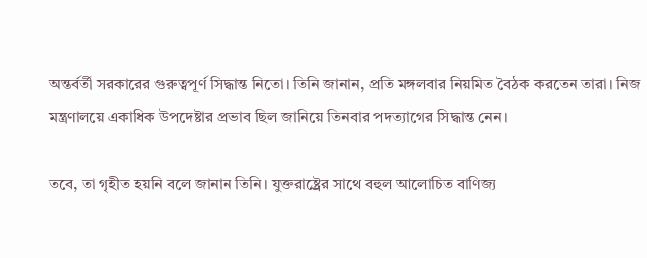অন্তর্বর্তী সরকারের গুরুত্বপূর্ণ সিদ্ধান্ত নিতো। তিনি জানান, প্রতি মঙ্গলবার নিয়মিত বৈঠক করতেন তারা। নিজ মন্ত্রণালয়ে একাধিক উপদেষ্টার প্রভাব ছিল জানিয়ে তিনবার পদত্যাগের সিদ্ধান্ত নেন।

তবে, তা গৃহীত হয়নি বলে জানান তিনি। যুক্তরাষ্ট্র্রের সাথে বহুল আলোচিত বাণিজ্য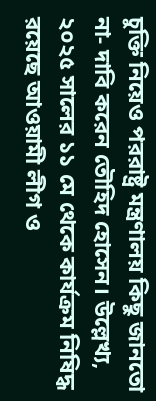চুক্তি নিয়েও পররাষ্ট্র মন্ত্রণালয় কিছু জানতো না- দাবি করেন তৌহিদ হোসেন। উল্লেখ্য, ২০২৫ সালের ১১ মে থেকে কার্যক্রম নিষিদ্ধ রয়েছে আওয়ামী লীগ ও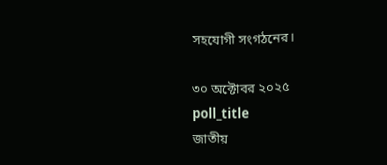সহযোগী সংগঠনের।

৩০ অক্টোবর ২০২৫
poll_title
জাতীয়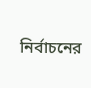নির্বাচনের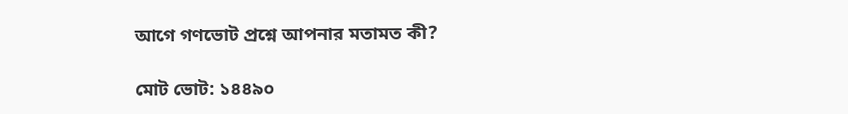আগে গণভোট প্রশ্নে আপনার মতামত কী?

মোট ভোট: ১৪৪৯০